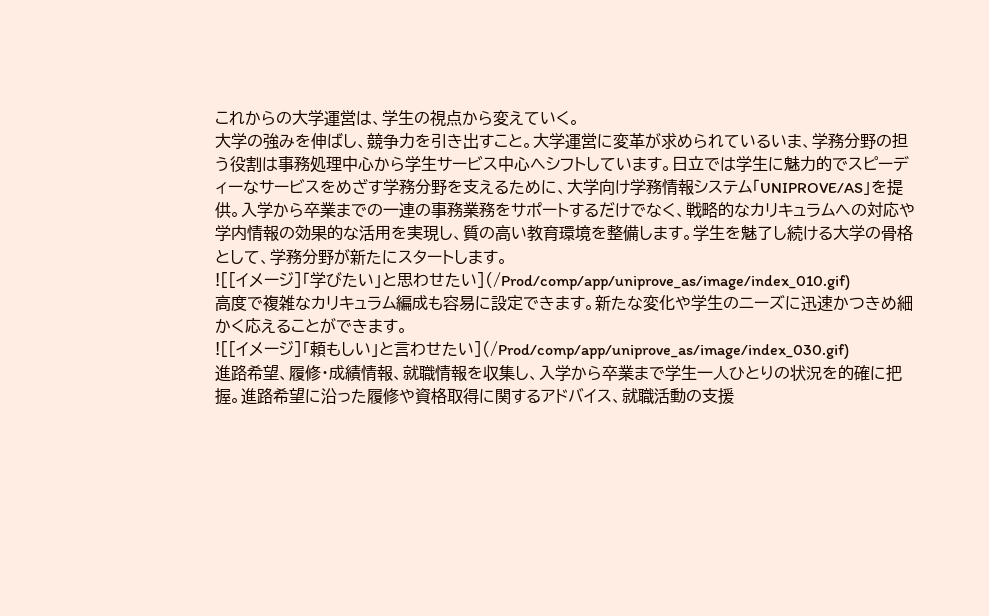これからの大学運営は、学生の視点から変えていく。
大学の強みを伸ばし、競争力を引き出すこと。大学運営に変革が求められているいま、学務分野の担う役割は事務処理中心から学生サービス中心へシフトしています。日立では学生に魅力的でスピーディーなサービスをめざす学務分野を支えるために、大学向け学務情報システム「UNIPROVE/AS」を提供。入学から卒業までの一連の事務業務をサポートするだけでなく、戦略的なカリキュラムへの対応や学内情報の効果的な活用を実現し、質の高い教育環境を整備します。学生を魅了し続ける大学の骨格として、学務分野が新たにスタートします。
![[イメージ]「学びたい」と思わせたい](/Prod/comp/app/uniprove_as/image/index_010.gif)
高度で複雑なカリキュラム編成も容易に設定できます。新たな変化や学生のニーズに迅速かつきめ細かく応えることができます。
![[イメージ]「頼もしい」と言わせたい](/Prod/comp/app/uniprove_as/image/index_030.gif)
進路希望、履修・成績情報、就職情報を収集し、入学から卒業まで学生一人ひとりの状況を的確に把握。進路希望に沿った履修や資格取得に関するアドバイス、就職活動の支援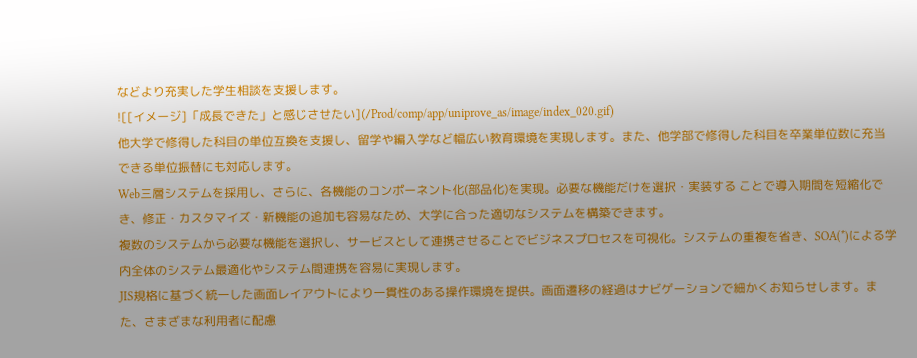などより充実した学生相談を支援します。
![[イメージ]「成長できた」と感じさせたい](/Prod/comp/app/uniprove_as/image/index_020.gif)
他大学で修得した科目の単位互換を支援し、留学や編入学など幅広い教育環境を実現します。また、他学部で修得した科目を卒業単位数に充当できる単位振替にも対応します。
Web三層システムを採用し、さらに、各機能のコンポーネント化(部品化)を実現。必要な機能だけを選択・実装する ことで導入期間を短縮化でき、修正・カスタマイズ・新機能の追加も容易なため、大学に合った適切なシステムを構築できます。
複数のシステムから必要な機能を選択し、サービスとして連携させることでビジネスプロセスを可視化。システムの重複を省き、SOA(*)による学内全体のシステム最適化やシステム間連携を容易に実現します。
JIS規格に基づく統一した画面レイアウトにより一貫性のある操作環境を提供。画面遷移の経過はナビゲーションで細かくお知らせします。また、さまざまな利用者に配慮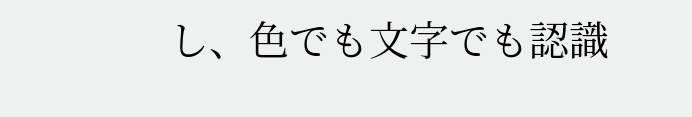し、色でも文字でも認識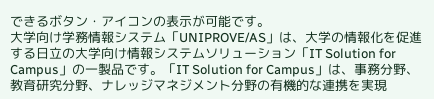できるボタン・アイコンの表示が可能です。
大学向け学務情報システム「UNIPROVE/AS」は、大学の情報化を促進する日立の大学向け情報システムソリューション「IT Solution for Campus」の一製品です。「IT Solution for Campus」は、事務分野、教育研究分野、ナレッジマネジメント分野の有機的な連携を実現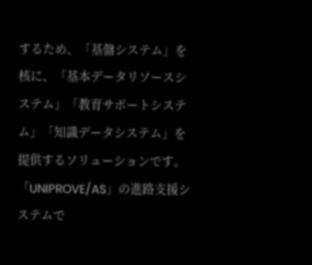するため、「基盤システム」を核に、「基本データリソースシステム」「教育サポートシステム」「知識データシステム」を提供するソリューションです。
「UNIPROVE/AS」の進路支援システムで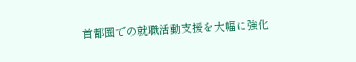首都圏での就職活動支援を大幅に強化